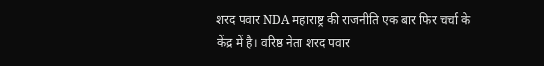शरद पवार NDA महाराष्ट्र की राजनीति एक बार फिर चर्चा के केंद्र में है। वरिष्ठ नेता शरद पवार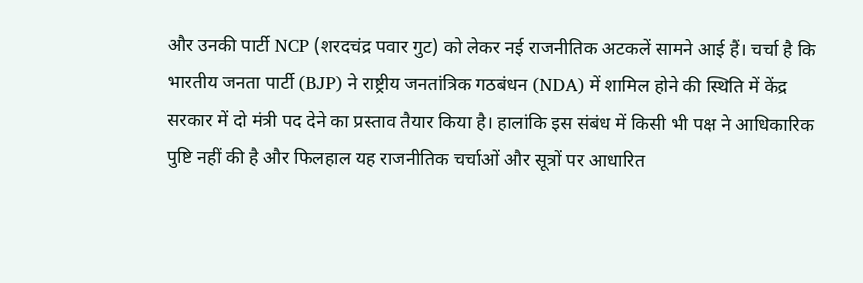और उनकी पार्टी NCP (शरदचंद्र पवार गुट) को लेकर नई राजनीतिक अटकलें सामने आई हैं। चर्चा है कि भारतीय जनता पार्टी (BJP) ने राष्ट्रीय जनतांत्रिक गठबंधन (NDA) में शामिल होने की स्थिति में केंद्र सरकार में दो मंत्री पद देने का प्रस्ताव तैयार किया है। हालांकि इस संबंध में किसी भी पक्ष ने आधिकारिक पुष्टि नहीं की है और फिलहाल यह राजनीतिक चर्चाओं और सूत्रों पर आधारित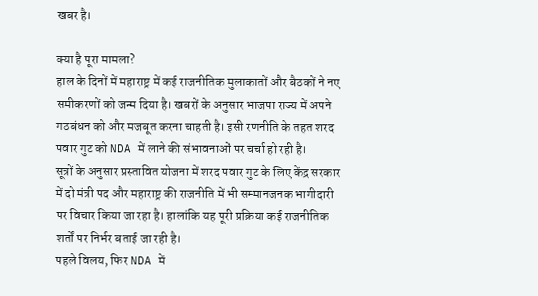खबर है।

क्या है पूरा मामला?
हाल के दिनों में महाराष्ट्र में कई राजनीतिक मुलाकातों और बैठकों ने नए समीकरणों को जन्म दिया है। खबरों के अनुसार भाजपा राज्य में अपने गठबंधन को और मजबूत करना चाहती है। इसी रणनीति के तहत शरद पवार गुट को NDA में लाने की संभावनाओं पर चर्चा हो रही है।
सूत्रों के अनुसार प्रस्तावित योजना में शरद पवार गुट के लिए केंद्र सरकार में दो मंत्री पद और महाराष्ट्र की राजनीति में भी सम्मानजनक भागीदारी पर विचार किया जा रहा है। हालांकि यह पूरी प्रक्रिया कई राजनीतिक शर्तों पर निर्भर बताई जा रही है।
पहले विलय, फिर NDA में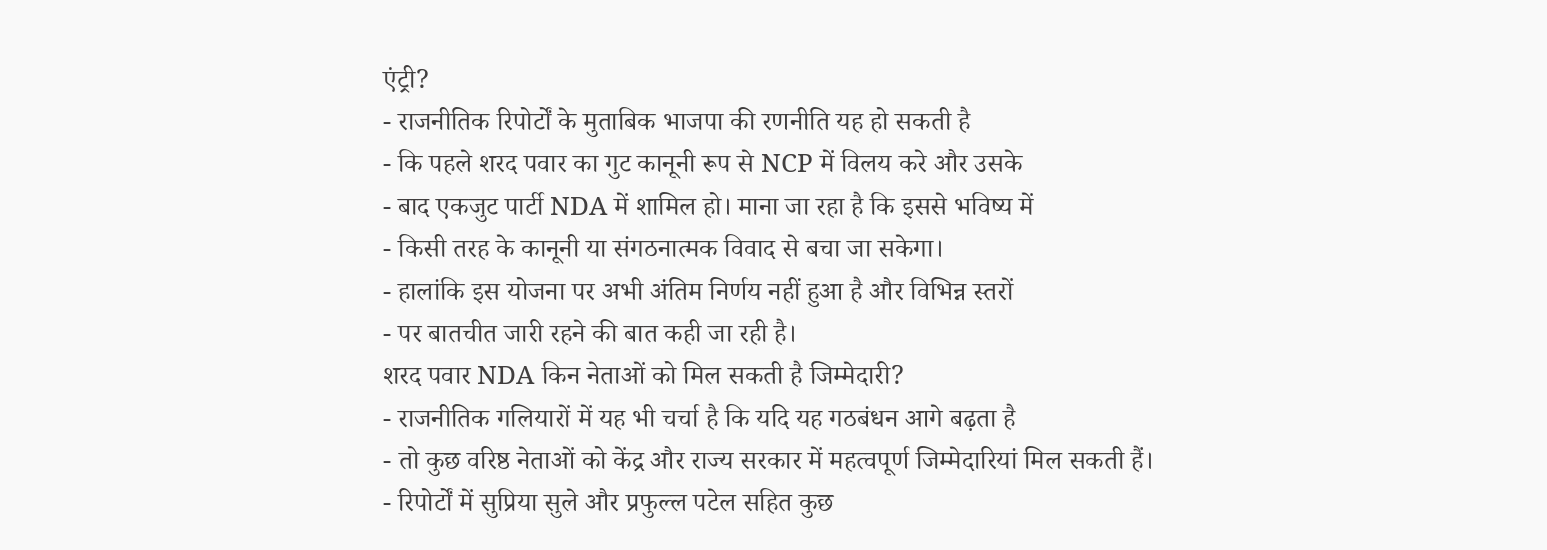एंट्री?
- राजनीतिक रिपोर्टों के मुताबिक भाजपा की रणनीति यह हो सकती है
- कि पहले शरद पवार का गुट कानूनी रूप से NCP में विलय करे और उसके
- बाद एकजुट पार्टी NDA में शामिल हो। माना जा रहा है कि इससे भविष्य में
- किसी तरह के कानूनी या संगठनात्मक विवाद से बचा जा सकेगा।
- हालांकि इस योजना पर अभी अंतिम निर्णय नहीं हुआ है और विभिन्न स्तरों
- पर बातचीत जारी रहने की बात कही जा रही है।
शरद पवार NDA किन नेताओं को मिल सकती है जिम्मेदारी?
- राजनीतिक गलियारों में यह भी चर्चा है कि यदि यह गठबंधन आगे बढ़ता है
- तो कुछ वरिष्ठ नेताओं को केंद्र और राज्य सरकार में महत्वपूर्ण जिम्मेदारियां मिल सकती हैं।
- रिपोर्टों में सुप्रिया सुले और प्रफुल्ल पटेल सहित कुछ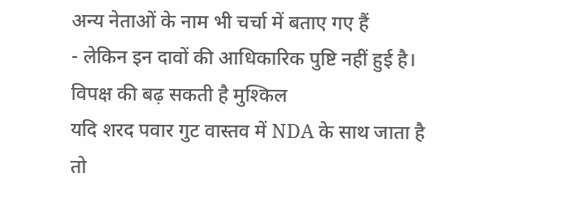अन्य नेताओं के नाम भी चर्चा में बताए गए हैं
- लेकिन इन दावों की आधिकारिक पुष्टि नहीं हुई है।
विपक्ष की बढ़ सकती है मुश्किल
यदि शरद पवार गुट वास्तव में NDA के साथ जाता है तो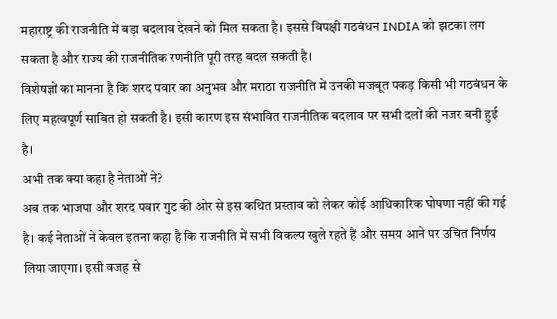महाराष्ट्र की राजनीति में बड़ा बदलाव देखने को मिल सकता है। इससे विपक्षी गठबंधन INDIA को झटका लग सकता है और राज्य की राजनीतिक रणनीति पूरी तरह बदल सकती है।
विशेषज्ञों का मानना है कि शरद पवार का अनुभव और मराठा राजनीति में उनकी मजबूत पकड़ किसी भी गठबंधन के लिए महत्वपूर्ण साबित हो सकती है। इसी कारण इस संभावित राजनीतिक बदलाव पर सभी दलों की नजर बनी हुई है।
अभी तक क्या कहा है नेताओं ने?
अब तक भाजपा और शरद पवार गुट की ओर से इस कथित प्रस्ताव को लेकर कोई आधिकारिक घोषणा नहीं की गई है। कई नेताओं ने केवल इतना कहा है कि राजनीति में सभी विकल्प खुले रहते हैं और समय आने पर उचित निर्णय लिया जाएगा। इसी वजह से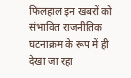फिलहाल इन खबरों को संभावित राजनीतिक घटनाक्रम के रूप में ही देखा जा रहा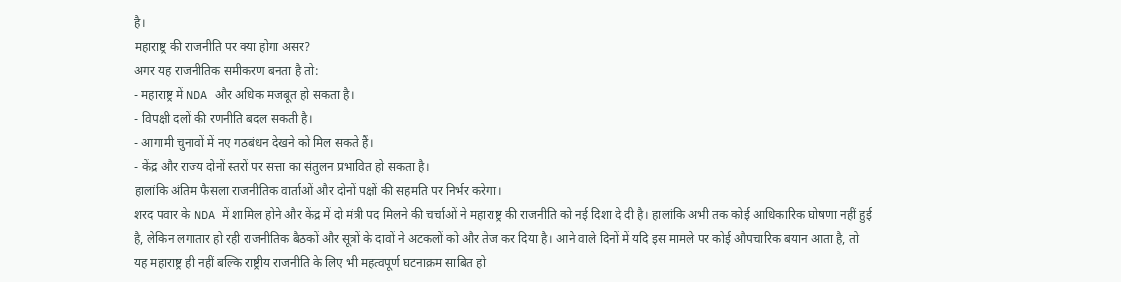है।
महाराष्ट्र की राजनीति पर क्या होगा असर?
अगर यह राजनीतिक समीकरण बनता है तो:
- महाराष्ट्र में NDA और अधिक मजबूत हो सकता है।
- विपक्षी दलों की रणनीति बदल सकती है।
- आगामी चुनावों में नए गठबंधन देखने को मिल सकते हैं।
- केंद्र और राज्य दोनों स्तरों पर सत्ता का संतुलन प्रभावित हो सकता है।
हालांकि अंतिम फैसला राजनीतिक वार्ताओं और दोनों पक्षों की सहमति पर निर्भर करेगा।
शरद पवार के NDA में शामिल होने और केंद्र में दो मंत्री पद मिलने की चर्चाओं ने महाराष्ट्र की राजनीति को नई दिशा दे दी है। हालांकि अभी तक कोई आधिकारिक घोषणा नहीं हुई है, लेकिन लगातार हो रही राजनीतिक बैठकों और सूत्रों के दावों ने अटकलों को और तेज कर दिया है। आने वाले दिनों में यदि इस मामले पर कोई औपचारिक बयान आता है, तो यह महाराष्ट्र ही नहीं बल्कि राष्ट्रीय राजनीति के लिए भी महत्वपूर्ण घटनाक्रम साबित हो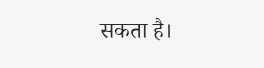सकता है।